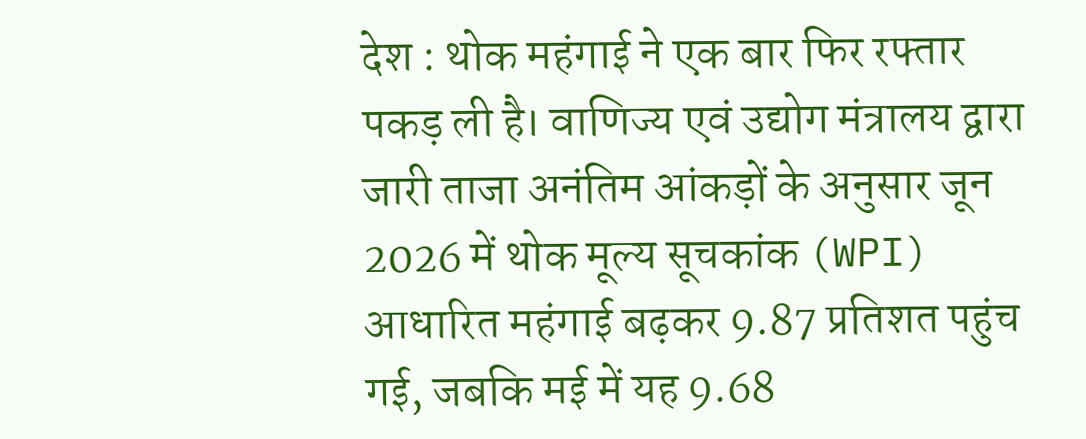देश : थोक महंगाई ने एक बार फिर रफ्तार पकड़ ली है। वाणिज्य एवं उद्योग मंत्रालय द्वारा जारी ताजा अनंतिम आंकड़ों के अनुसार जून 2026 में थोक मूल्य सूचकांक (WPI) आधारित महंगाई बढ़कर 9.87 प्रतिशत पहुंच गई, जबकि मई में यह 9.68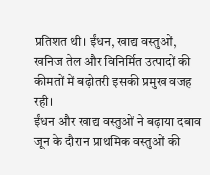प्रतिशत थी। ईंधन, खाद्य वस्तुओं, खनिज तेल और विनिर्मित उत्पादों की कीमतों में बढ़ोतरी इसकी प्रमुख वजह रही।
ईंधन और खाद्य वस्तुओं ने बढ़ाया दबाव
जून के दौरान प्राथमिक वस्तुओं की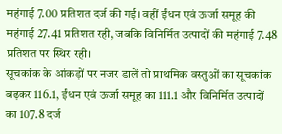महंगाई 7.00 प्रतिशत दर्ज की गई। वहीं ईंधन एवं ऊर्जा समूह की महंगाई 27.41 प्रतिशत रही, जबकि विनिर्मित उत्पादों की महंगाई 7.48 प्रतिशत पर स्थिर रही।
सूचकांक के आंकड़ों पर नजर डालें तो प्राथमिक वस्तुओं का सूचकांक बढ़कर 116.1, ईंधन एवं ऊर्जा समूह का 111.1 और विनिर्मित उत्पादों का 107.8 दर्ज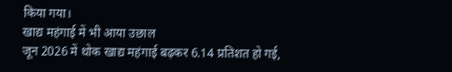किया गया।
खाद्य महंगाई में भी आया उछाल
जून 2026 में थोक खाद्य महंगाई बढ़कर 6.14 प्रतिशत हो गई,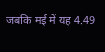जबकि मई में यह 4.49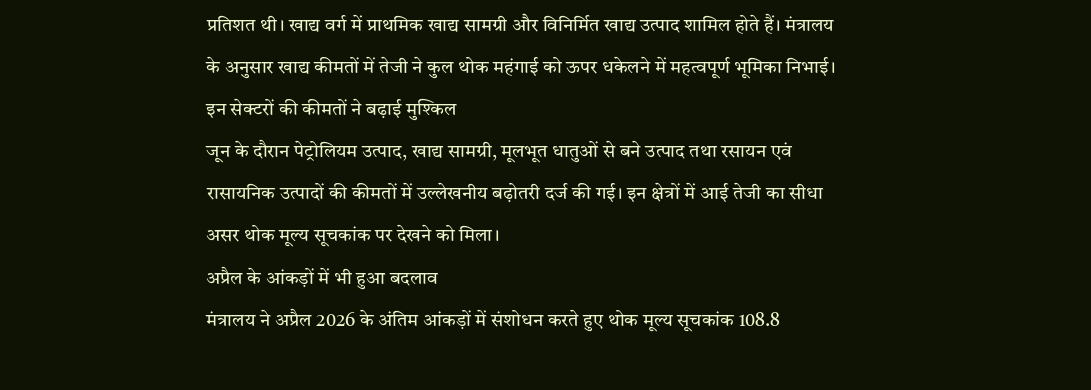प्रतिशत थी। खाद्य वर्ग में प्राथमिक खाद्य सामग्री और विनिर्मित खाद्य उत्पाद शामिल होते हैं। मंत्रालय के अनुसार खाद्य कीमतों में तेजी ने कुल थोक महंगाई को ऊपर धकेलने में महत्वपूर्ण भूमिका निभाई।
इन सेक्टरों की कीमतों ने बढ़ाई मुश्किल
जून के दौरान पेट्रोलियम उत्पाद, खाद्य सामग्री, मूलभूत धातुओं से बने उत्पाद तथा रसायन एवं रासायनिक उत्पादों की कीमतों में उल्लेखनीय बढ़ोतरी दर्ज की गई। इन क्षेत्रों में आई तेजी का सीधा असर थोक मूल्य सूचकांक पर देखने को मिला।
अप्रैल के आंकड़ों में भी हुआ बदलाव
मंत्रालय ने अप्रैल 2026 के अंतिम आंकड़ों में संशोधन करते हुए थोक मूल्य सूचकांक 108.8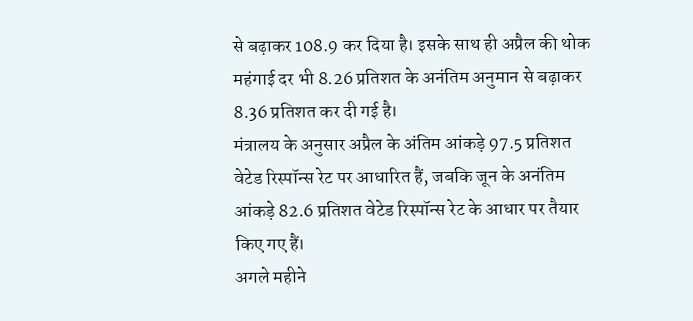से बढ़ाकर 108.9 कर दिया है। इसके साथ ही अप्रैल की थोक महंगाई दर भी 8.26 प्रतिशत के अनंतिम अनुमान से बढ़ाकर 8.36 प्रतिशत कर दी गई है।
मंत्रालय के अनुसार अप्रैल के अंतिम आंकड़े 97.5 प्रतिशत वेटेड रिस्पॉन्स रेट पर आधारित हैं, जबकि जून के अनंतिम आंकड़े 82.6 प्रतिशत वेटेड रिस्पॉन्स रेट के आधार पर तैयार किए गए हैं।
अगले महीने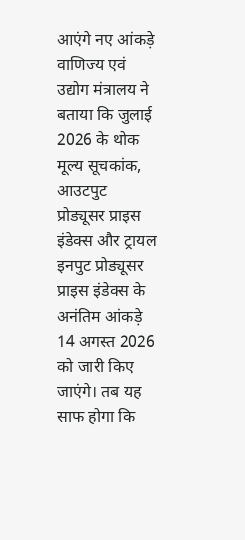आएंगे नए आंकड़े
वाणिज्य एवं उद्योग मंत्रालय ने बताया कि जुलाई 2026 के थोक मूल्य सूचकांक, आउटपुट प्रोड्यूसर प्राइस इंडेक्स और ट्रायल इनपुट प्रोड्यूसर प्राइस इंडेक्स के अनंतिम आंकड़े 14 अगस्त 2026 को जारी किए जाएंगे। तब यह साफ होगा कि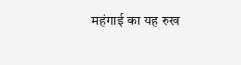महंगाई का यह रुख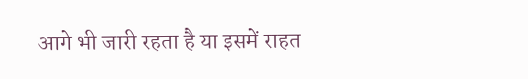आगे भी जारी रहता है या इसमें राहत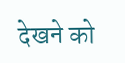देखने को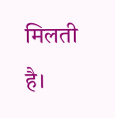मिलती है।